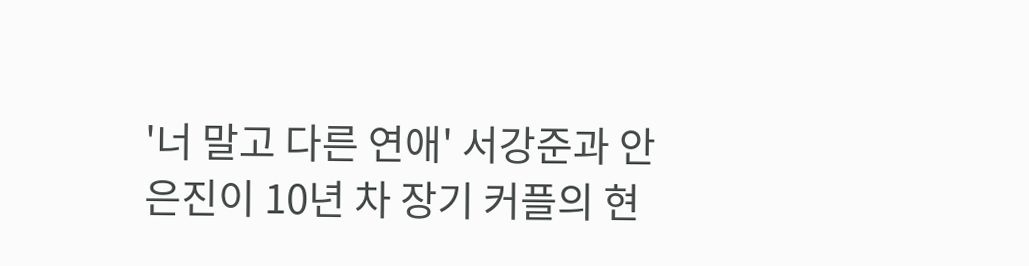'너 말고 다른 연애' 서강준과 안은진이 10년 차 장기 커플의 현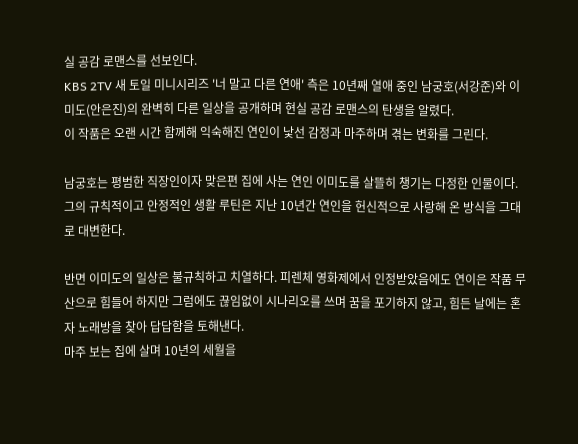실 공감 로맨스를 선보인다.
KBS 2TV 새 토일 미니시리즈 '너 말고 다른 연애' 측은 10년째 열애 중인 남궁호(서강준)와 이미도(안은진)의 완벽히 다른 일상을 공개하며 현실 공감 로맨스의 탄생을 알렸다.
이 작품은 오랜 시간 함께해 익숙해진 연인이 낯선 감정과 마주하며 겪는 변화를 그린다.

남궁호는 평범한 직장인이자 맞은편 집에 사는 연인 이미도를 살뜰히 챙기는 다정한 인물이다. 그의 규칙적이고 안정적인 생활 루틴은 지난 10년간 연인을 헌신적으로 사랑해 온 방식을 그대로 대변한다.

반면 이미도의 일상은 불규칙하고 치열하다. 피렌체 영화제에서 인정받았음에도 연이은 작품 무산으로 힘들어 하지만 그럼에도 끊임없이 시나리오를 쓰며 꿈을 포기하지 않고, 힘든 날에는 혼자 노래방을 찾아 답답함을 토해낸다.
마주 보는 집에 살며 10년의 세월을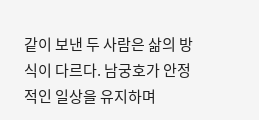같이 보낸 두 사람은 삶의 방식이 다르다. 남궁호가 안정적인 일상을 유지하며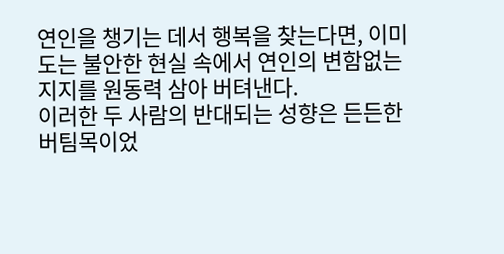연인을 챙기는 데서 행복을 찾는다면, 이미도는 불안한 현실 속에서 연인의 변함없는 지지를 원동력 삼아 버텨낸다.
이러한 두 사람의 반대되는 성향은 든든한 버팀목이었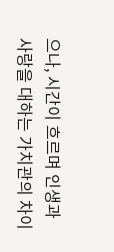으나, 시간이 흐르며 인생과 사랑을 대하는 가치관의 차이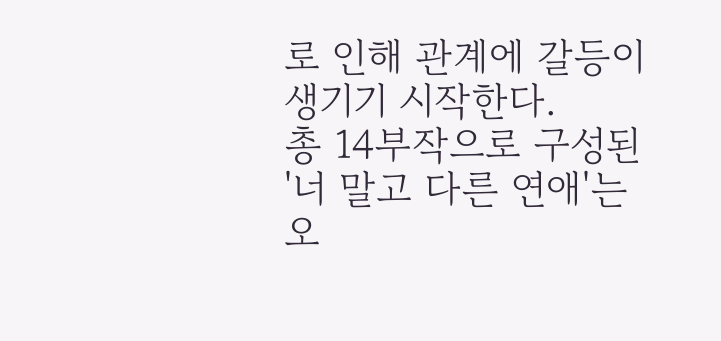로 인해 관계에 갈등이 생기기 시작한다.
총 14부작으로 구성된 '너 말고 다른 연애'는 오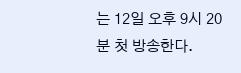는 12일 오후 9시 20분 첫 방송한다.